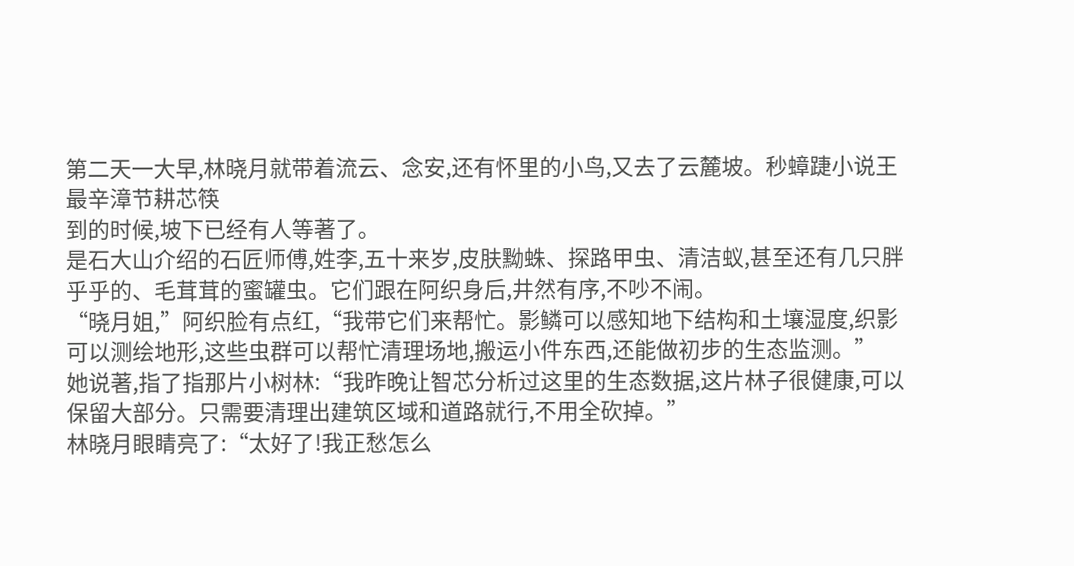第二天一大早,林晓月就带着流云、念安,还有怀里的小鸟,又去了云麓坡。秒蟑踕小说王 最辛漳节耕芯筷
到的时候,坡下已经有人等著了。
是石大山介绍的石匠师傅,姓李,五十来岁,皮肤黝蛛、探路甲虫、清洁蚁,甚至还有几只胖乎乎的、毛茸茸的蜜罐虫。它们跟在阿织身后,井然有序,不吵不闹。
“晓月姐,”阿织脸有点红,“我带它们来帮忙。影鳞可以感知地下结构和土壤湿度,织影可以测绘地形,这些虫群可以帮忙清理场地,搬运小件东西,还能做初步的生态监测。”
她说著,指了指那片小树林:“我昨晚让智芯分析过这里的生态数据,这片林子很健康,可以保留大部分。只需要清理出建筑区域和道路就行,不用全砍掉。”
林晓月眼睛亮了:“太好了!我正愁怎么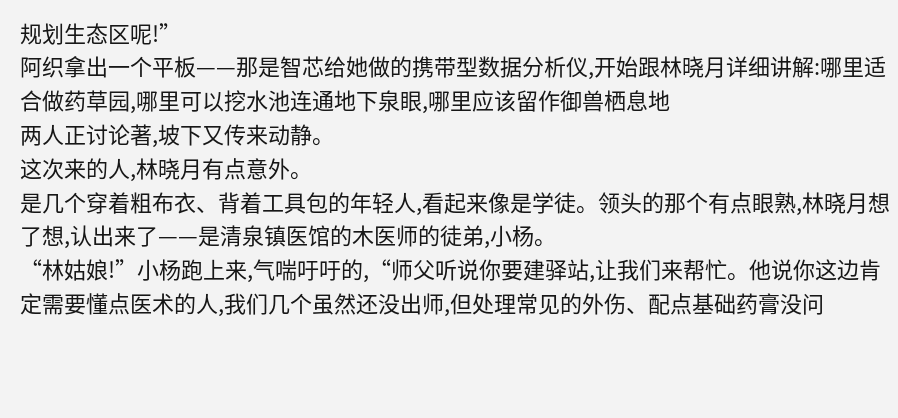规划生态区呢!”
阿织拿出一个平板——那是智芯给她做的携带型数据分析仪,开始跟林晓月详细讲解:哪里适合做药草园,哪里可以挖水池连通地下泉眼,哪里应该留作御兽栖息地
两人正讨论著,坡下又传来动静。
这次来的人,林晓月有点意外。
是几个穿着粗布衣、背着工具包的年轻人,看起来像是学徒。领头的那个有点眼熟,林晓月想了想,认出来了——是清泉镇医馆的木医师的徒弟,小杨。
“林姑娘!”小杨跑上来,气喘吁吁的,“师父听说你要建驿站,让我们来帮忙。他说你这边肯定需要懂点医术的人,我们几个虽然还没出师,但处理常见的外伤、配点基础药膏没问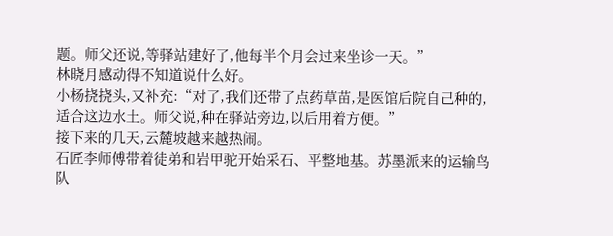题。师父还说,等驿站建好了,他每半个月会过来坐诊一天。”
林晓月感动得不知道说什么好。
小杨挠挠头,又补充:“对了,我们还带了点药草苗,是医馆后院自己种的,适合这边水土。师父说,种在驿站旁边,以后用着方便。”
接下来的几天,云麓坡越来越热闹。
石匠李师傅带着徒弟和岩甲驼开始采石、平整地基。苏墨派来的运输鸟队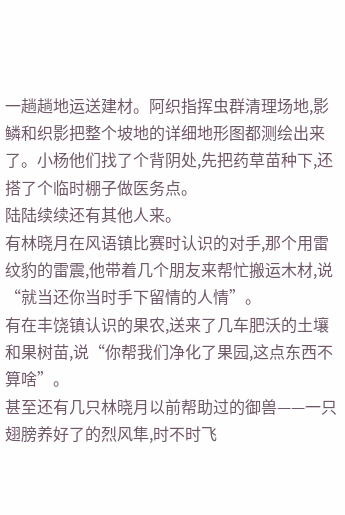一趟趟地运送建材。阿织指挥虫群清理场地,影鳞和织影把整个坡地的详细地形图都测绘出来了。小杨他们找了个背阴处,先把药草苗种下,还搭了个临时棚子做医务点。
陆陆续续还有其他人来。
有林晓月在风语镇比赛时认识的对手,那个用雷纹豹的雷震,他带着几个朋友来帮忙搬运木材,说“就当还你当时手下留情的人情”。
有在丰饶镇认识的果农,送来了几车肥沃的土壤和果树苗,说“你帮我们净化了果园,这点东西不算啥”。
甚至还有几只林晓月以前帮助过的御兽——一只翅膀养好了的烈风隼,时不时飞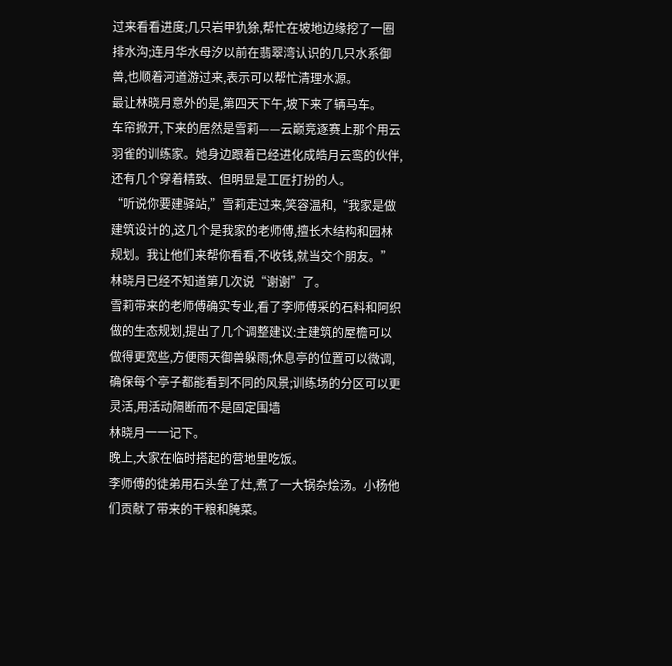过来看看进度;几只岩甲犰狳,帮忙在坡地边缘挖了一圈排水沟;连月华水母汐以前在翡翠湾认识的几只水系御兽,也顺着河道游过来,表示可以帮忙清理水源。
最让林晓月意外的是,第四天下午,坡下来了辆马车。
车帘掀开,下来的居然是雪莉——云巅竞逐赛上那个用云羽雀的训练家。她身边跟着已经进化成皓月云鸾的伙伴,还有几个穿着精致、但明显是工匠打扮的人。
“听说你要建驿站,”雪莉走过来,笑容温和,“我家是做建筑设计的,这几个是我家的老师傅,擅长木结构和园林规划。我让他们来帮你看看,不收钱,就当交个朋友。”
林晓月已经不知道第几次说“谢谢”了。
雪莉带来的老师傅确实专业,看了李师傅采的石料和阿织做的生态规划,提出了几个调整建议:主建筑的屋檐可以做得更宽些,方便雨天御兽躲雨;休息亭的位置可以微调,确保每个亭子都能看到不同的风景;训练场的分区可以更灵活,用活动隔断而不是固定围墙
林晓月一一记下。
晚上,大家在临时搭起的营地里吃饭。
李师傅的徒弟用石头垒了灶,煮了一大锅杂烩汤。小杨他们贡献了带来的干粮和腌菜。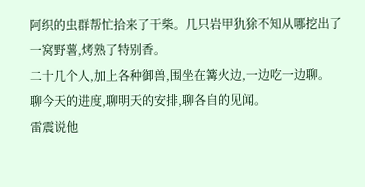阿织的虫群帮忙拾来了干柴。几只岩甲犰狳不知从哪挖出了一窝野薯,烤熟了特别香。
二十几个人,加上各种御兽,围坐在篝火边,一边吃一边聊。
聊今天的进度,聊明天的安排,聊各自的见闻。
雷震说他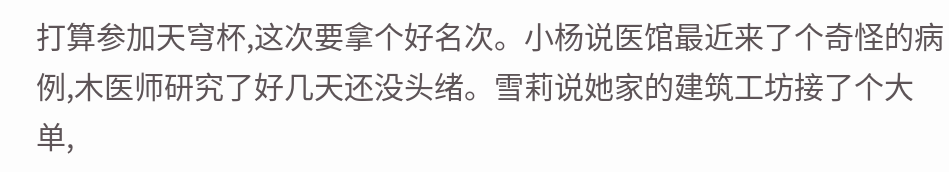打算参加天穹杯,这次要拿个好名次。小杨说医馆最近来了个奇怪的病例,木医师研究了好几天还没头绪。雪莉说她家的建筑工坊接了个大单,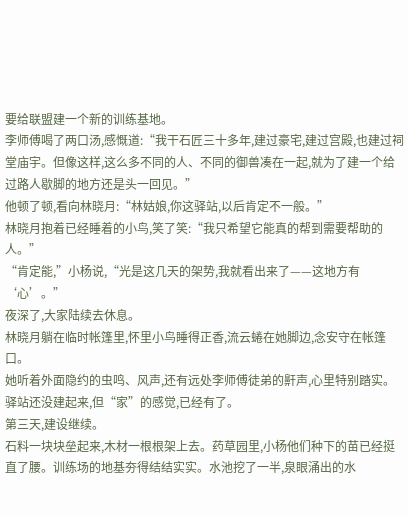要给联盟建一个新的训练基地。
李师傅喝了两口汤,感慨道:“我干石匠三十多年,建过豪宅,建过宫殿,也建过祠堂庙宇。但像这样,这么多不同的人、不同的御兽凑在一起,就为了建一个给过路人歇脚的地方还是头一回见。”
他顿了顿,看向林晓月:“林姑娘,你这驿站,以后肯定不一般。”
林晓月抱着已经睡着的小鸟,笑了笑:“我只希望它能真的帮到需要帮助的人。”
“肯定能,”小杨说,“光是这几天的架势,我就看出来了——这地方有‘心’。”
夜深了,大家陆续去休息。
林晓月躺在临时帐篷里,怀里小鸟睡得正香,流云蜷在她脚边,念安守在帐篷口。
她听着外面隐约的虫鸣、风声,还有远处李师傅徒弟的鼾声,心里特别踏实。
驿站还没建起来,但“家”的感觉,已经有了。
第三天,建设继续。
石料一块块垒起来,木材一根根架上去。药草园里,小杨他们种下的苗已经挺直了腰。训练场的地基夯得结结实实。水池挖了一半,泉眼涌出的水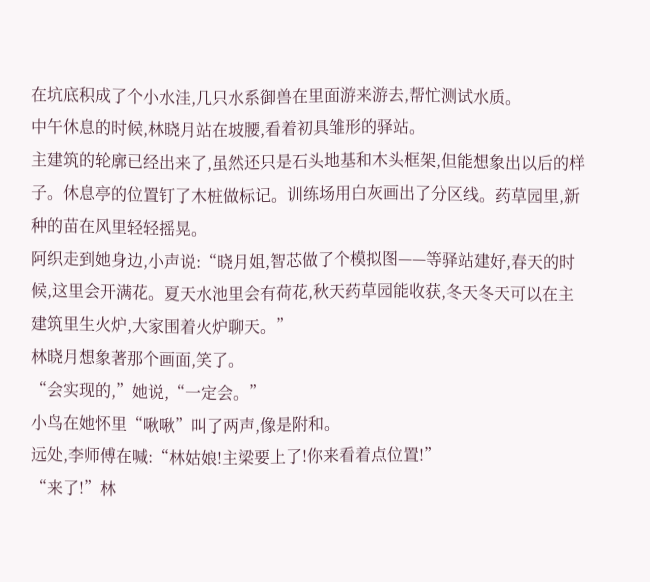在坑底积成了个小水洼,几只水系御兽在里面游来游去,帮忙测试水质。
中午休息的时候,林晓月站在坡腰,看着初具雏形的驿站。
主建筑的轮廓已经出来了,虽然还只是石头地基和木头框架,但能想象出以后的样子。休息亭的位置钉了木桩做标记。训练场用白灰画出了分区线。药草园里,新种的苗在风里轻轻摇晃。
阿织走到她身边,小声说:“晓月姐,智芯做了个模拟图——等驿站建好,春天的时候,这里会开满花。夏天水池里会有荷花,秋天药草园能收获,冬天冬天可以在主建筑里生火炉,大家围着火炉聊天。”
林晓月想象著那个画面,笑了。
“会实现的,”她说,“一定会。”
小鸟在她怀里“啾啾”叫了两声,像是附和。
远处,李师傅在喊:“林姑娘!主梁要上了!你来看着点位置!”
“来了!”林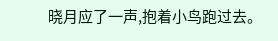晓月应了一声,抱着小鸟跑过去。